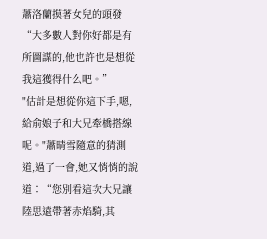蕭洛蘭摸著女兒的頭發“大多數人對你好都是有所圖謀的,他也許也是想從我這獲得什么吧。”
"估計是想從你這下手,嗯,給俞娘子和大兄牽橋搭線呢。"蕭晴雪隨意的猜測道,過了一會,她又悄悄的說道∶“您別看這次大兄讓陸思遠帶著赤焰騎,其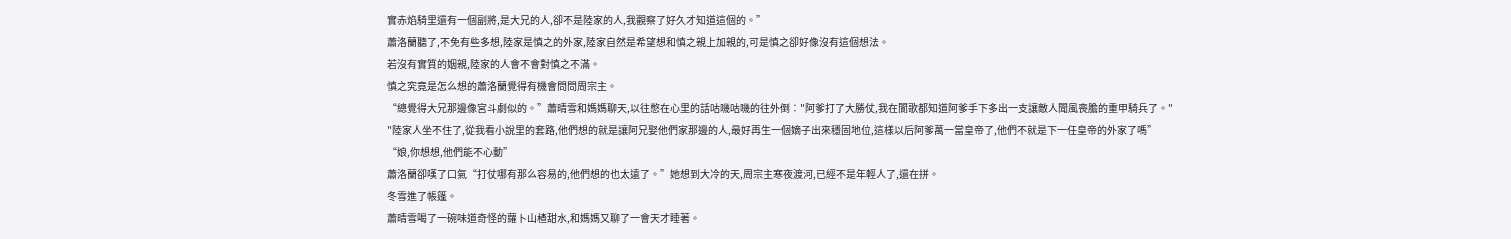實赤焰騎里還有一個副將,是大兄的人,卻不是陸家的人,我觀察了好久才知道這個的。”
蕭洛蘭聽了,不免有些多想,陸家是慎之的外家,陸家自然是希望想和慎之親上加親的,可是慎之卻好像沒有這個想法。
若沒有實質的姻親,陸家的人會不會對慎之不滿。
慎之究竟是怎么想的蕭洛蘭覺得有機會問問周宗主。
“總覺得大兄那邊像宮斗劇似的。”蕭晴雪和媽媽聊天,以往憋在心里的話咕嘰咕嘰的往外倒∶"阿爹打了大勝仗,我在閬歌都知道阿爹手下多出一支讓敵人聞風喪膽的重甲騎兵了。"
"陸家人坐不住了,從我看小說里的套路,他們想的就是讓阿兄娶他們家那邊的人,最好再生一個嫡子出來穩固地位,這樣以后阿爹萬一當皇帝了,他們不就是下一任皇帝的外家了嗎”
“娘,你想想,他們能不心動”
蕭洛蘭卻嘆了口氣“打仗哪有那么容易的,他們想的也太遠了。”她想到大冷的天,周宗主寒夜渡河,已經不是年輕人了,還在拼。
冬雪進了帳篷。
蕭晴雪喝了一碗味道奇怪的蘿卜山楂甜水,和媽媽又聊了一會天才睡著。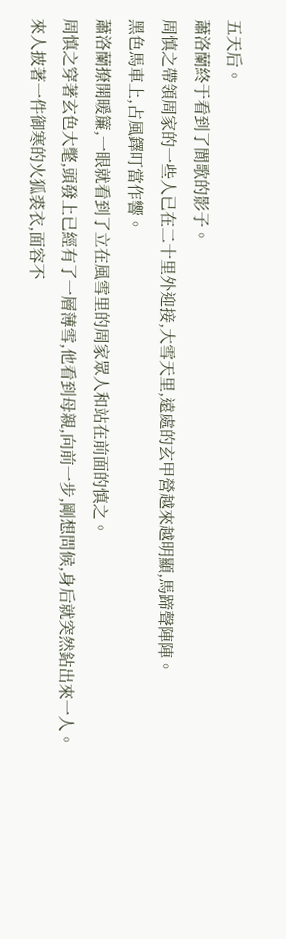五天后。
蕭洛蘭終于看到了閬歌的影子。
周慎之帶領周家的一些人已在二十里外迎接,大雪天里,遠處的玄甲營越來越明顯,馬蹄聲陣陣。
黑色馬車上,占風鐸叮當作響。
蕭洛蘭撩開暖簾,一眼就看到了立在風雪里的周家眾人和站在前面的慎之。
周慎之穿著玄色大氅,頭發上已經有了一層薄雪,他看到母親,向前一步,剛想問候,身后就突然鉆出來一人。
來人披著一件御寒的火狐裘衣,面容不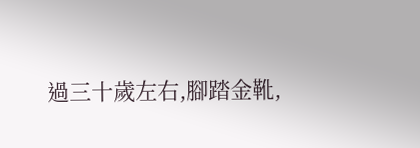過三十歲左右,腳踏金靴,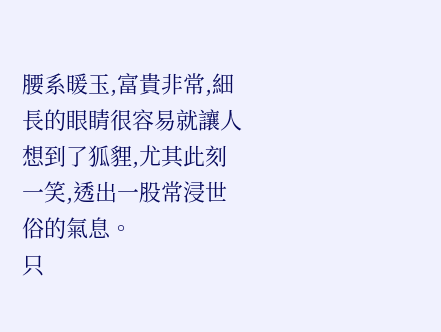腰系暖玉,富貴非常,細長的眼睛很容易就讓人想到了狐貍,尤其此刻一笑,透出一股常浸世俗的氣息。
只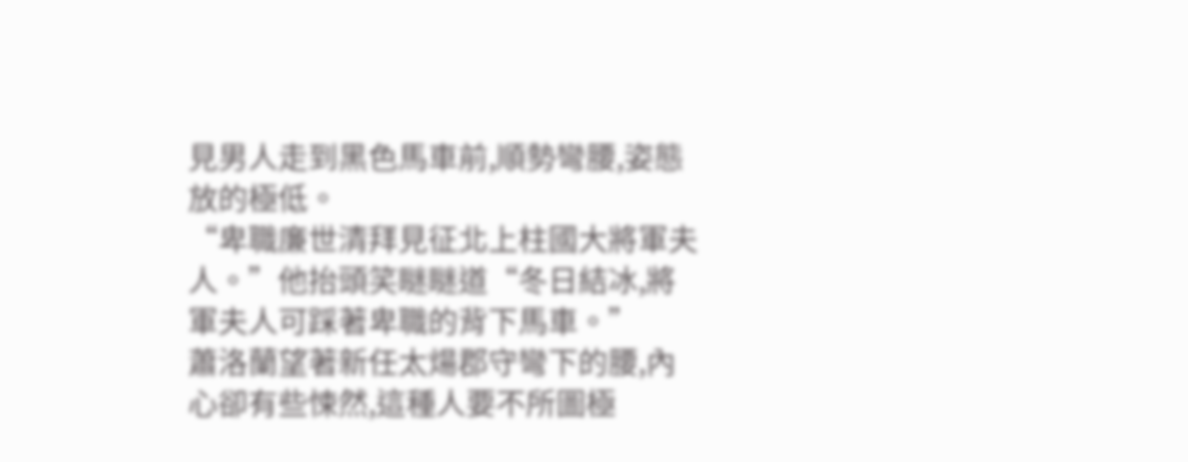見男人走到黑色馬車前,順勢彎腰,姿態放的極低。
“卑職廉世清拜見征北上柱國大將軍夫人。”他抬頭笑瞇瞇道“冬日結冰,將軍夫人可踩著卑職的背下馬車。”
蕭洛蘭望著新任太煬郡守彎下的腰,內心卻有些悚然,這種人要不所圖極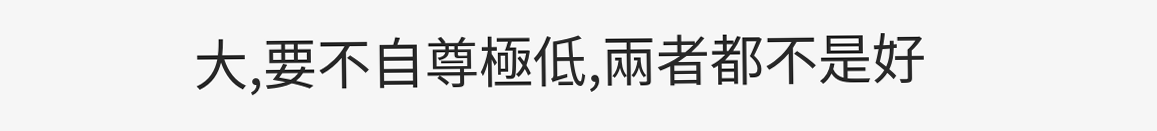大,要不自尊極低,兩者都不是好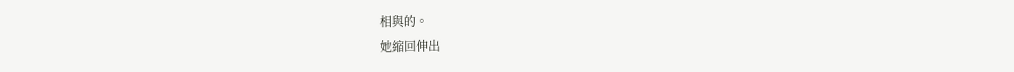相與的。
她縮回伸出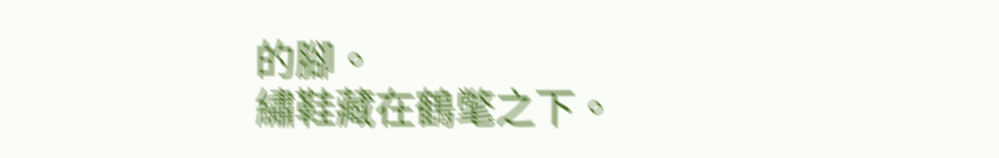的腳。
繡鞋藏在鶴氅之下。